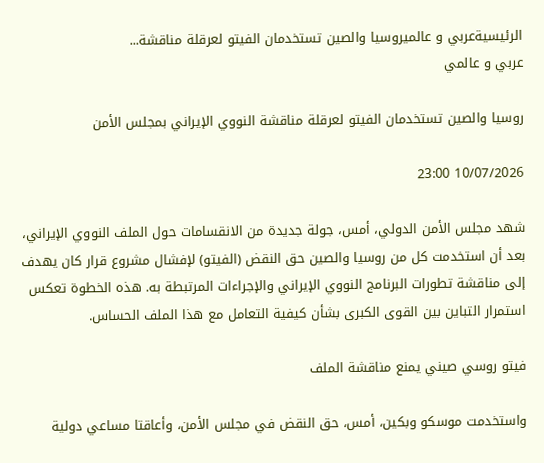الرئيسيةعربي و عالميروسيا والصين تستخدمان الفيتو لعرقلة مناقشة...
عربي و عالمي

روسيا والصين تستخدمان الفيتو لعرقلة مناقشة النووي الإيراني بمجلس الأمن

10/07/2026 23:00

شهد مجلس الأمن الدولي، أمس، جولة جديدة من الانقسامات حول الملف النووي الإيراني، بعد أن استخدمت كل من روسيا والصين حق النقض (الفيتو) لإفشال مشروع قرار كان يهدف إلى مناقشة تطورات البرنامج النووي الإيراني والإجراءات المرتبطة به. هذه الخطوة تعكس استمرار التباين بين القوى الكبرى بشأن كيفية التعامل مع هذا الملف الحساس.

فيتو روسي صيني يمنع مناقشة الملف

واستخدمت موسكو وبكين، أمس، حق النقض في مجلس الأمن، وأعاقتا مساعي دولية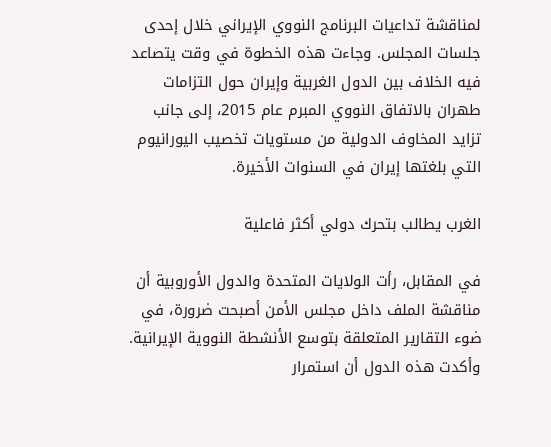لمناقشة تداعيات البرنامج النووي الإيراني خلال إحدى جلسات المجلس. وجاءت هذه الخطوة في وقت يتصاعد فيه الخلاف بين الدول الغربية وإيران حول التزامات طهران بالاتفاق النووي المبرم عام 2015، إلى جانب تزايد المخاوف الدولية من مستويات تخصيب اليورانيوم التي بلغتها إيران في السنوات الأخيرة.

الغرب يطالب بتحرك دولي أكثر فاعلية

في المقابل، رأت الولايات المتحدة والدول الأوروبية أن مناقشة الملف داخل مجلس الأمن أصبحت ضرورة، في ضوء التقارير المتعلقة بتوسع الأنشطة النووية الإيرانية. وأكدت هذه الدول أن استمرار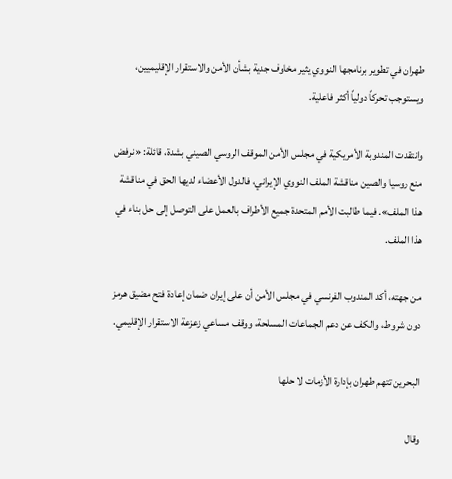طهران في تطوير برنامجها النووي يثير مخاوف جدية بشأن الأمن والاستقرار الإقليميين، ويستوجب تحركاً دولياً أكثر فاعلية.

وانتقدت المندوبة الأمريكية في مجلس الأمن الموقف الروسي الصيني بشدة، قائلة: «نرفض منع روسيا والصين مناقشة الملف النووي الإيراني، فالدول الأعضاء لديها الحق في مناقشة هذا الملف». فيما طالبت الأمم المتحدة جميع الأطراف بالعمل على التوصل إلى حل بناء في هذا الملف.

من جهته، أكد المندوب الفرنسي في مجلس الأمن أن على إيران ضمان إعادة فتح مضيق هرمز دون شروط، والكف عن دعم الجماعات المسلحة، ووقف مساعي زعزعة الاستقرار الإقليمي.

البحرين تتهم طهران بإدارة الأزمات لا حلها

وقال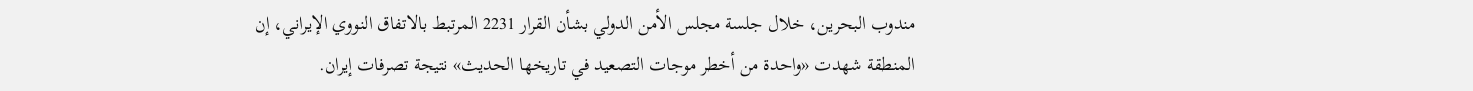مندوب البحرين، خلال جلسة مجلس الأمن الدولي بشأن القرار 2231 المرتبط بالاتفاق النووي الإيراني، إن المنطقة شهدت «واحدة من أخطر موجات التصعيد في تاريخها الحديث» نتيجة تصرفات إيران.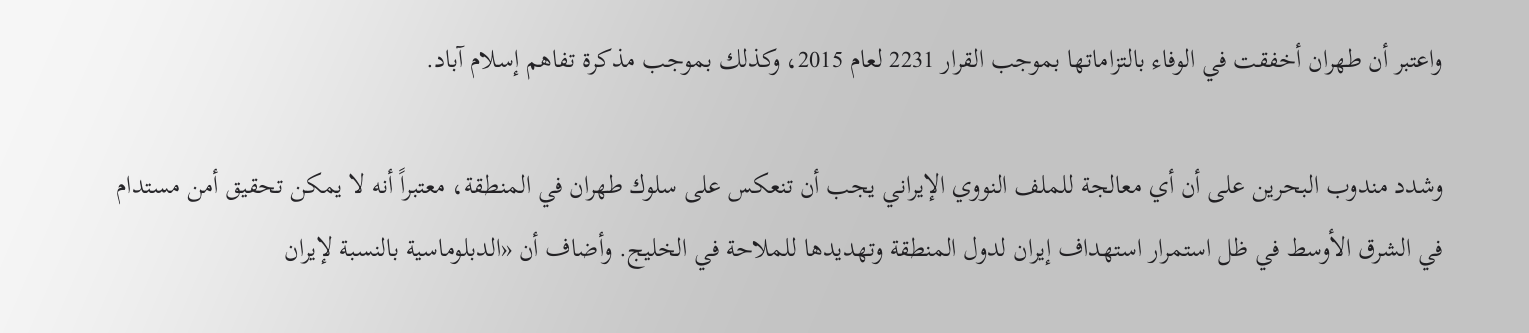واعتبر أن طهران أخفقت في الوفاء بالتزاماتها بموجب القرار 2231 لعام 2015، وكذلك بموجب مذكرة تفاهم إسلام آباد.

وشدد مندوب البحرين على أن أي معالجة للملف النووي الإيراني يجب أن تنعكس على سلوك طهران في المنطقة، معتبراً أنه لا يمكن تحقيق أمن مستدام في الشرق الأوسط في ظل استمرار استهداف إيران لدول المنطقة وتهديدها للملاحة في الخليج. وأضاف أن «الدبلوماسية بالنسبة لإيران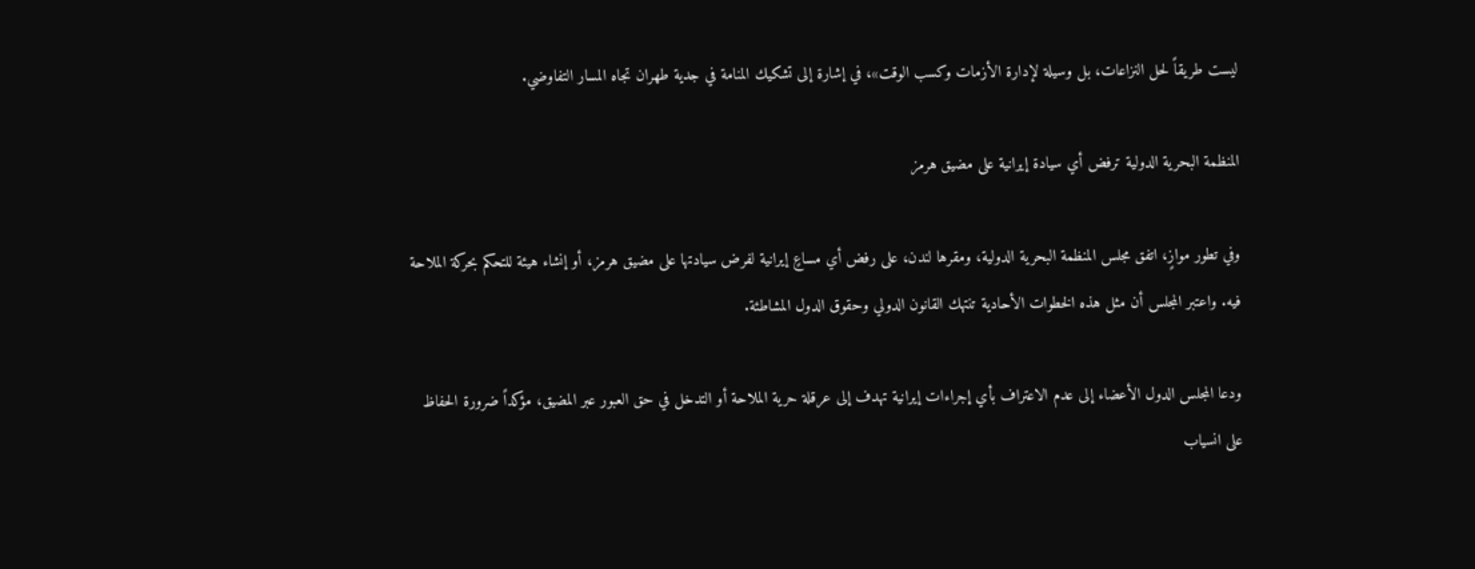ليست طريقاً لحل النزاعات، بل وسيلة لإدارة الأزمات وكسب الوقت»، في إشارة إلى تشكيك المنامة في جدية طهران تجاه المسار التفاوضي.

المنظمة البحرية الدولية ترفض أي سيادة إيرانية على مضيق هرمز

وفي تطور موازٍ، اتفق مجلس المنظمة البحرية الدولية، ومقرها لندن، على رفض أي مساعٍ إيرانية لفرض سيادتها على مضيق هرمز، أو إنشاء هيئة للتحكم بحركة الملاحة فيه. واعتبر المجلس أن مثل هذه الخطوات الأحادية تنتهك القانون الدولي وحقوق الدول المشاطئة.

ودعا المجلس الدول الأعضاء إلى عدم الاعتراف بأي إجراءات إيرانية تهدف إلى عرقلة حرية الملاحة أو التدخل في حق العبور عبر المضيق، مؤكداً ضرورة الحفاظ على انسياب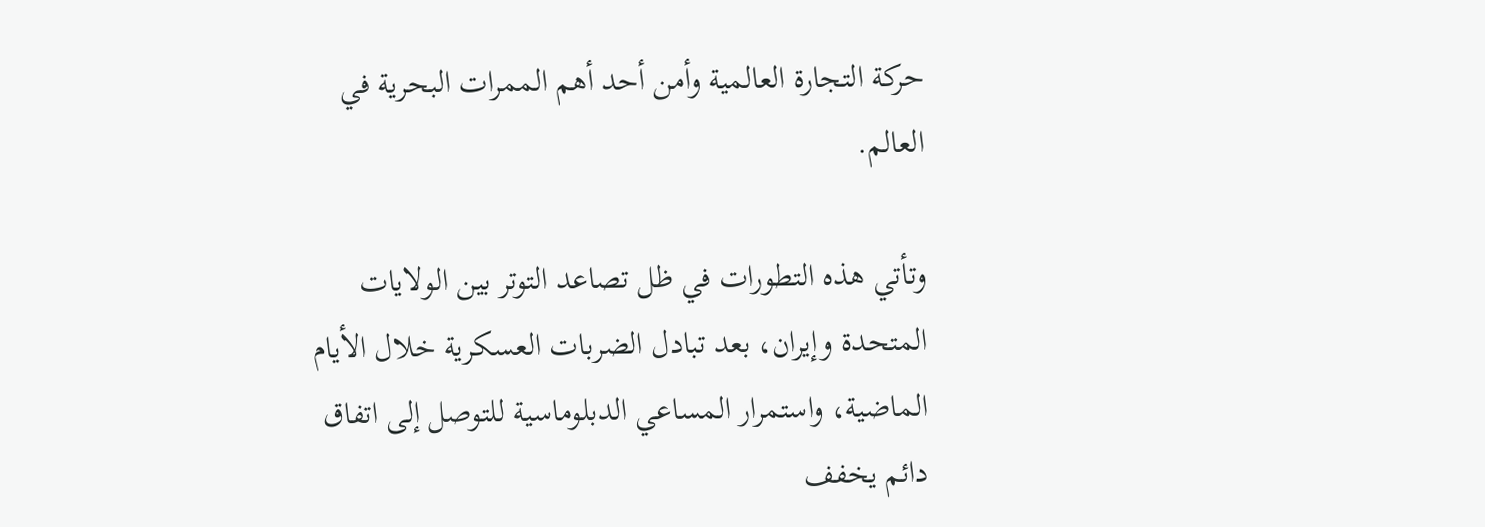حركة التجارة العالمية وأمن أحد أهم الممرات البحرية في العالم.

وتأتي هذه التطورات في ظل تصاعد التوتر بين الولايات المتحدة وإيران، بعد تبادل الضربات العسكرية خلال الأيام الماضية، واستمرار المساعي الدبلوماسية للتوصل إلى اتفاق دائم يخفف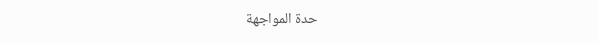حدة المواجهة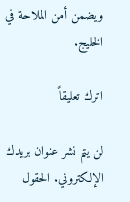ويضمن أمن الملاحة في الخليج.

اترك تعليقاً

لن يتم نشر عنوان بريدك الإلكتروني. الحقول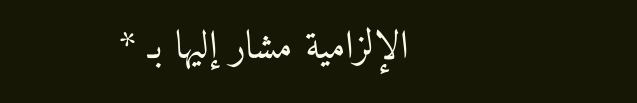الإلزامية مشار إليها بـ *